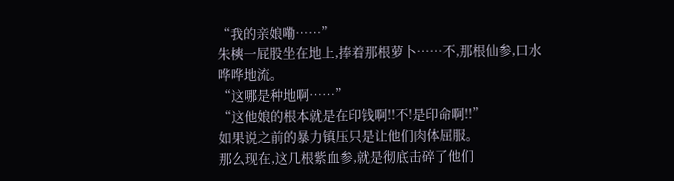“我的亲娘嘞……”
朱樉一屁股坐在地上,捧着那根萝卜……不,那根仙参,口水哗哗地流。
“这哪是种地啊……”
“这他娘的根本就是在印钱啊!!不!是印命啊!!”
如果说之前的暴力镇压只是让他们肉体屈服。
那么现在,这几根紫血参,就是彻底击碎了他们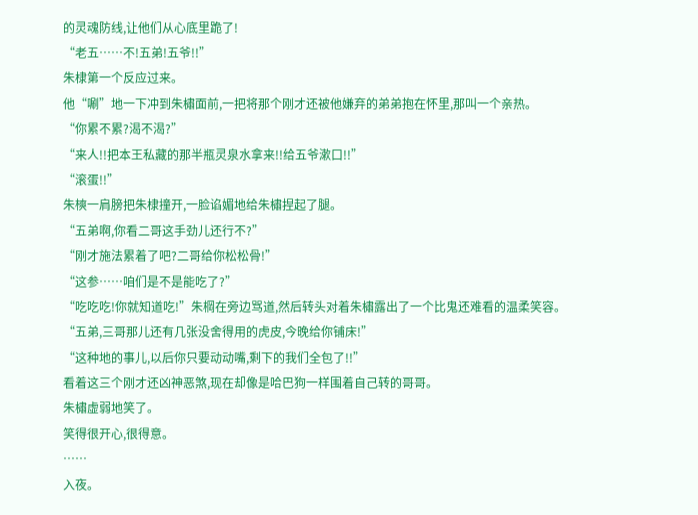的灵魂防线,让他们从心底里跪了!
“老五……不!五弟!五爷!!”
朱棣第一个反应过来。
他“唰”地一下冲到朱橚面前,一把将那个刚才还被他嫌弃的弟弟抱在怀里,那叫一个亲热。
“你累不累?渴不渴?”
“来人!!把本王私藏的那半瓶灵泉水拿来!!给五爷漱口!!”
“滚蛋!!”
朱樉一肩膀把朱棣撞开,一脸谄媚地给朱橚捏起了腿。
“五弟啊,你看二哥这手劲儿还行不?”
“刚才施法累着了吧?二哥给你松松骨!”
“这参……咱们是不是能吃了?”
“吃吃吃!你就知道吃!”朱棡在旁边骂道,然后转头对着朱橚露出了一个比鬼还难看的温柔笑容。
“五弟,三哥那儿还有几张没舍得用的虎皮,今晚给你铺床!”
“这种地的事儿,以后你只要动动嘴,剩下的我们全包了!!”
看着这三个刚才还凶神恶煞,现在却像是哈巴狗一样围着自己转的哥哥。
朱橚虚弱地笑了。
笑得很开心,很得意。
……
入夜。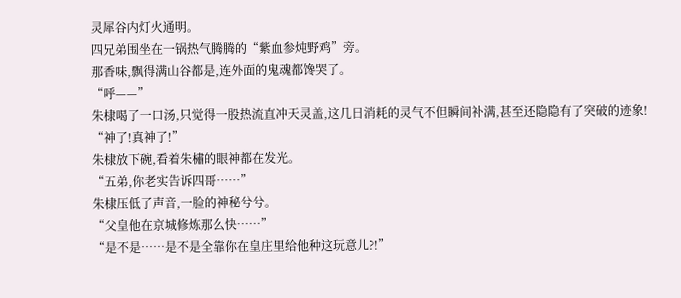灵犀谷内灯火通明。
四兄弟围坐在一锅热气腾腾的“紫血参炖野鸡”旁。
那香味,飘得满山谷都是,连外面的鬼魂都馋哭了。
“呼——”
朱棣喝了一口汤,只觉得一股热流直冲天灵盖,这几日消耗的灵气不但瞬间补满,甚至还隐隐有了突破的迹象!
“神了!真神了!”
朱棣放下碗,看着朱橚的眼神都在发光。
“五弟,你老实告诉四哥……”
朱棣压低了声音,一脸的神秘兮兮。
“父皇他在京城修炼那么快……”
“是不是……是不是全靠你在皇庄里给他种这玩意儿?!”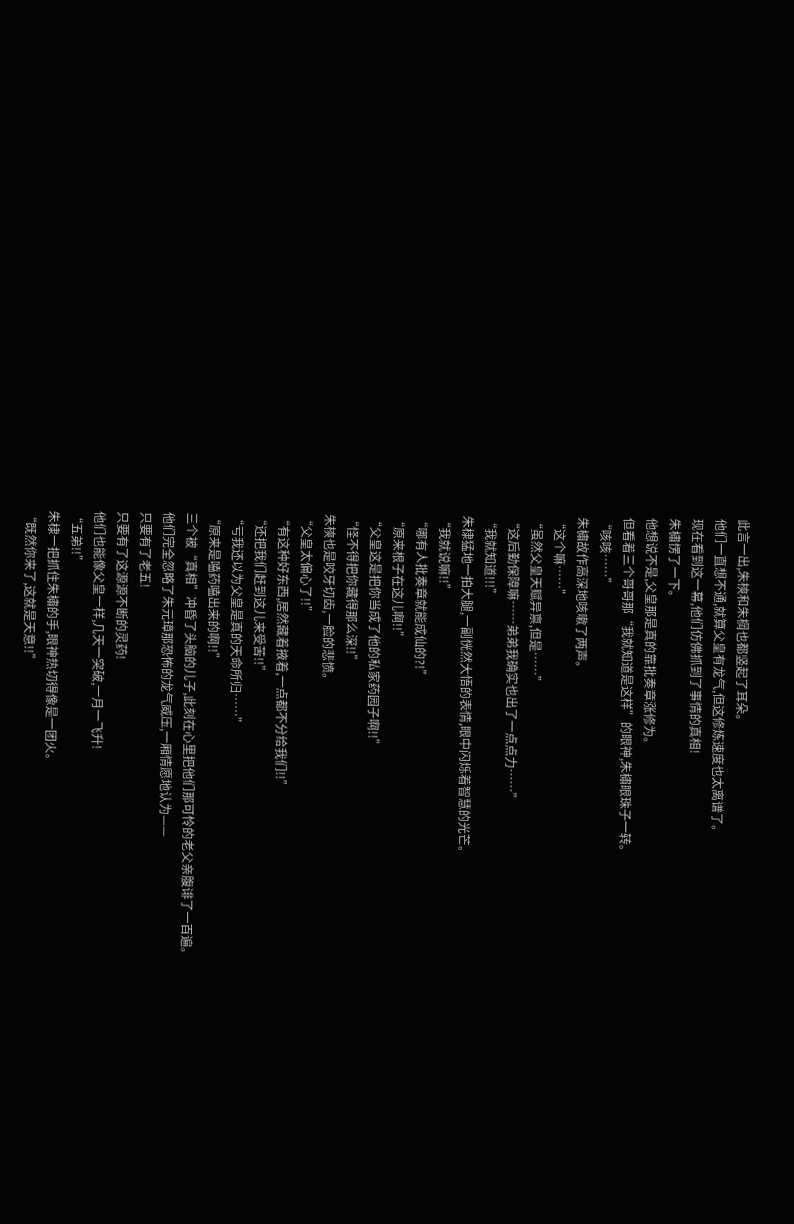此言一出,朱樉和朱棡也都竖起了耳朵。
他们一直想不通,就算父皇有龙气,但这修炼速度也太离谱了。
现在看到这一幕,他们仿佛抓到了事情的真相!
朱橚愣了一下。
他想说不是,父皇那是真的靠批奏章涨修为。
但看着三个哥哥那“我就知道是这样”的眼神,朱橚眼珠子一转。
“咳咳……”
朱橚故作高深地咳嗽了两声。
“这个嘛……”
“虽然父皇天赋异禀,但是……”
“这后勤保障嘛……弟弟我确实也出了一点点力……”
“我就知道!!!”
朱棣猛地一拍大腿,一副恍然大悟的表情,眼中闪烁着智慧的光芒。
“我就说嘛!!”
“哪有人批奏章就能成仙的?!”
“原来根子在这儿啊!!”
“父皇这是把你当成了他的私家药园子啊!!”
“怪不得把你藏得那么深!!”
朱樉也是咬牙切齿,一脸的悲愤。
“父皇太偏心了!!”
“有这种好东西,居然藏着掖着,一点都不分给我们!!”
“还把我们赶到这儿来受苦!!”
“亏我还以为父皇是真的天命所归……”
“原来是嗑药嗑出来的啊!!”
三个被“真相”冲昏了头脑的儿子,此刻在心里把他们那可怜的老父亲腹诽了一百遍。
他们完全忽略了朱元璋那恐怖的龙气威压,一厢情愿地认为——
只要有了老五!
只要有了这源源不断的灵药!
他们也能像父皇一样,几天一突破,一月一飞升!
“五弟!!”
朱棣一把抓住朱橚的手,眼神热切得像是一团火。
“既然你来了,这就是天意!!”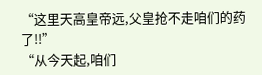“这里天高皇帝远,父皇抢不走咱们的药了!!”
“从今天起,咱们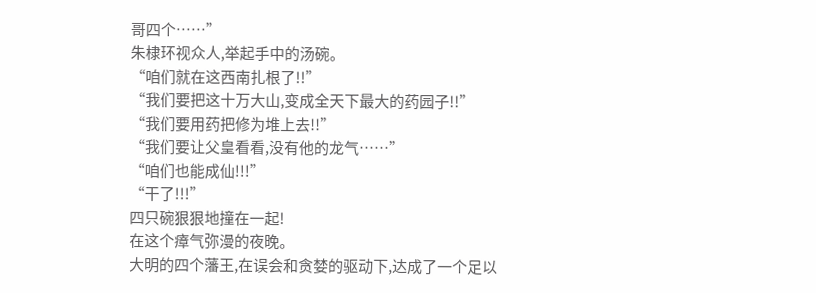哥四个……”
朱棣环视众人,举起手中的汤碗。
“咱们就在这西南扎根了!!”
“我们要把这十万大山,变成全天下最大的药园子!!”
“我们要用药把修为堆上去!!”
“我们要让父皇看看,没有他的龙气……”
“咱们也能成仙!!!”
“干了!!!”
四只碗狠狠地撞在一起!
在这个瘴气弥漫的夜晚。
大明的四个藩王,在误会和贪婪的驱动下,达成了一个足以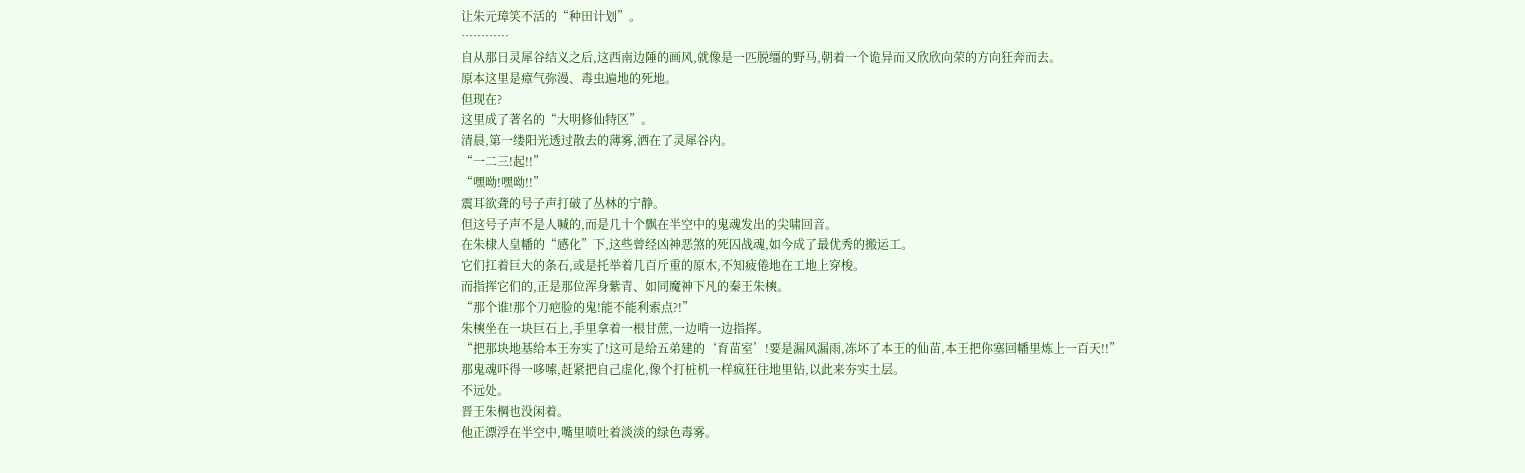让朱元璋笑不活的“种田计划”。
…………
自从那日灵犀谷结义之后,这西南边陲的画风,就像是一匹脱缰的野马,朝着一个诡异而又欣欣向荣的方向狂奔而去。
原本这里是瘴气弥漫、毒虫遍地的死地。
但现在?
这里成了著名的“大明修仙特区”。
清晨,第一缕阳光透过散去的薄雾,洒在了灵犀谷内。
“一二三!起!!”
“嘿呦!嘿呦!!”
震耳欲聋的号子声打破了丛林的宁静。
但这号子声不是人喊的,而是几十个飘在半空中的鬼魂发出的尖啸回音。
在朱棣人皇幡的“感化”下,这些曾经凶神恶煞的死囚战魂,如今成了最优秀的搬运工。
它们扛着巨大的条石,或是托举着几百斤重的原木,不知疲倦地在工地上穿梭。
而指挥它们的,正是那位浑身紫青、如同魔神下凡的秦王朱樉。
“那个谁!那个刀疤脸的鬼!能不能利索点?!”
朱樉坐在一块巨石上,手里拿着一根甘蔗,一边啃一边指挥。
“把那块地基给本王夯实了!这可是给五弟建的‘育苗室’!要是漏风漏雨,冻坏了本王的仙苗,本王把你塞回幡里炼上一百天!!”
那鬼魂吓得一哆嗦,赶紧把自己虚化,像个打桩机一样疯狂往地里钻,以此来夯实土层。
不远处。
晋王朱棡也没闲着。
他正漂浮在半空中,嘴里喷吐着淡淡的绿色毒雾。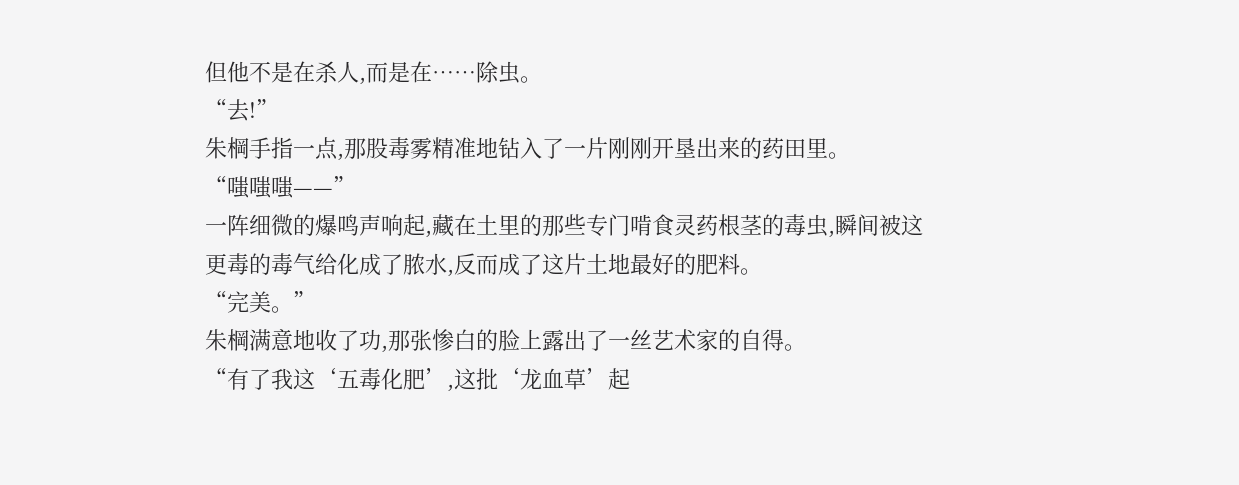但他不是在杀人,而是在……除虫。
“去!”
朱棡手指一点,那股毒雾精准地钻入了一片刚刚开垦出来的药田里。
“嗤嗤嗤——”
一阵细微的爆鸣声响起,藏在土里的那些专门啃食灵药根茎的毒虫,瞬间被这更毒的毒气给化成了脓水,反而成了这片土地最好的肥料。
“完美。”
朱棡满意地收了功,那张惨白的脸上露出了一丝艺术家的自得。
“有了我这‘五毒化肥’,这批‘龙血草’起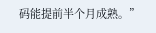码能提前半个月成熟。”